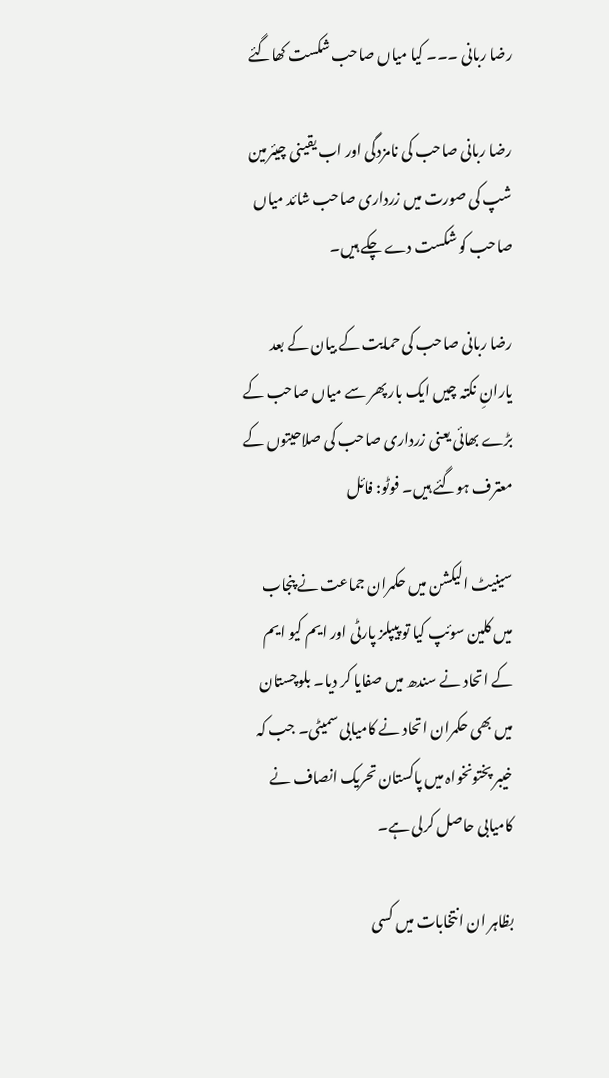رضا ربانی ۔۔۔ کیا میاں صاحب شکست کھاگئے

رضا ربانی صاحب کی نامزدگی اور اب یقینی چیئرمین شپ کی صورت میں زرداری صاحب شائد میاں صاحب کو شکست دے چکے ہیں۔

رضا ربانی صاحب کی حمایت کے بیان کے بعد یارانِ نکتہ چیں ایک بار پھر سے میاں صاحب کے بڑے بھائی یعنی زرداری صاحب کی صلاحیتوں کے معترف ہوگئے ہیں۔ فوٹو: فائل

سینیٹ الیکشن میں حکمران جماعت نے پنجاب میں کلین سوئپ کیا تو پیپلز پارٹی اور ایم کیو ایم کے اتحاد نے سندھ میں صفایا کر دیا۔ بلوچستان میں بھی حکمران اتحاد نے کامیابی سمیٹی۔ جب کہ خیبر پختونخواہ میں پاکستان تحریک انصاف نے کامیابی حاصل کرلی ہے۔

بظاہر ان انتخابات میں کسی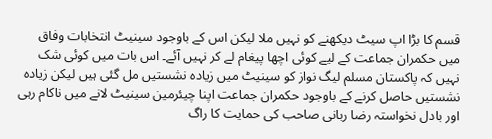قسم کا بڑا اپ سیٹ دیکھنے کو نہیں ملا لیکن اس کے باوجود سینیٹ انتخابات وفاق میں حکمران جماعت کے لیے کوئی اچھا پیغام لے کر نہیں آئے۔ اس بات میں کوئی شک نہیں کہ پاکستان مسلم لیگ نواز کو سینیٹ میں زیادہ نشستیں مل گئی ہیں لیکن زیادہ نشستیں حاصل کرنے کے باوجود حکمران جماعت اپنا چیئرمین سینیٹ لانے میں ناکام رہی اور بادل نخواستہ رضا ربانی صاحب کی حمایت کا راگ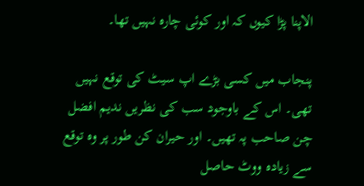الاپنا پڑا کیوں کہ اور کوئی چارہ نہیں تھا۔

پنجاب میں کسی بڑے اپ سیٹ کی توقع نہیں تھی۔ اس کے باوجود سب کی نظریں ندیم افضل چن صاحب پہ تھیں۔ اور حیران کن طور پر وہ توقع سے زیادہ ووٹ حاصل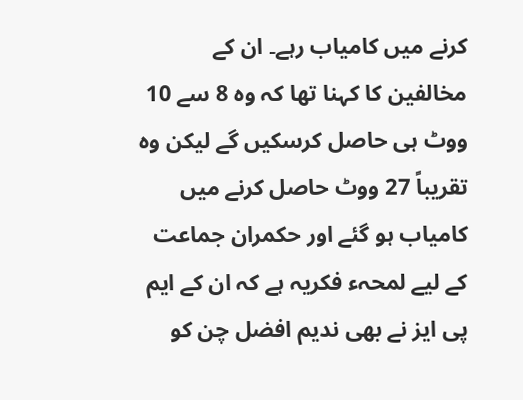کرنے میں کامیاب رہے۔ ان کے مخالفین کا کہنا تھا کہ وہ 8 سے 10 ووٹ ہی حاصل کرسکیں گے لیکن وہ تقریباً 27 ووٹ حاصل کرنے میں کامیاب ہو گئے اور حکمران جماعت کے لیے لمحہء فکریہ ہے کہ ان کے ایم پی ایز نے بھی ندیم افضل چن کو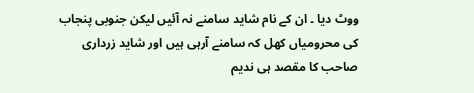ووٹ دیا ۔ ان کے نام شاید سامنے نہ آئیں لیکن جنوبی پنجاب کی محرومیاں کھل کہ سامنے آرہی ہیں اور شاید زرداری صاحب کا مقصد ہی ندیم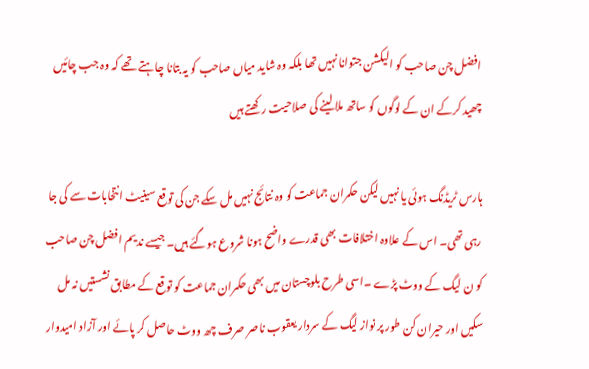افضل چن صاحب کو الیکشن جتوانا نہیں تھا بلکہ وہ شاید میاں صاحب کو یہ بتانا چاہتے تھے کہ وہ جب چائیں چھید کرکے ان کے لوگوں کو ساتھ ملا لینے کی صلاحیت رکھتے ہیں

ہارس ٹریڈنگ ہوئی یا نہیں لیکن حکمران جماعت کو وہ نتائج نہیں مل سکے جن کی توقع سینیٹ انتخابات سے کی جا رہی تھی۔ اس کے علاوہ اختلافات بھی قدرے واضح ہونا شروع ہوگئے ہیں۔ جیسے ندیم افضل چن صاحب کو ن لیگ کے ووٹ پڑے ۔اسی طرح بلوچستان میں بھی حکمران جماعت کو توقع کے مطابق نشستیں نہ مل سکیں اور حیران کن طور پر نواز لیگ کے سردار یعقوب ناصر صرف چھ ووٹ حاصل کر پائے اور آزاد امیدوار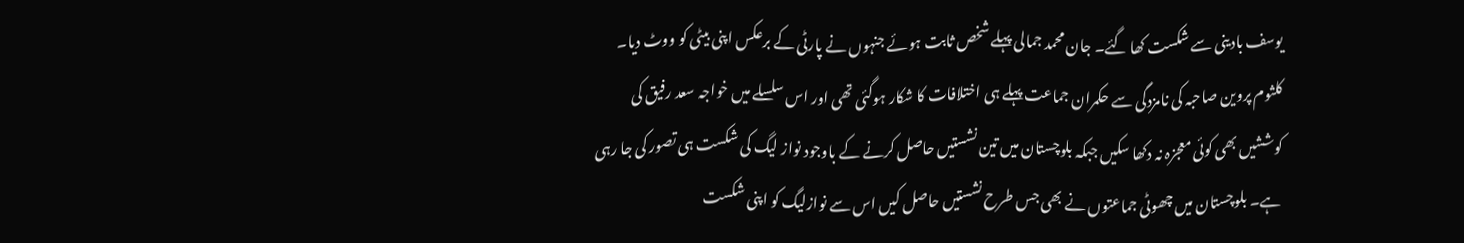یوسف بادینی سے شکست کھا گئے۔ جان محمد جمالی پہلے شخص ثابت ہوئے جنہوں نے پارٹی کے برعکس اپنی بیٹی کو ووٹ دیا۔ کلثوم پروین صاحبہ کی نامزدگی سے حکمران جماعت پہلے ہی اختلافات کا شکار ہوگئی تھی اور اس سلسلے میں خواجہ سعد رفیق کی کوششیں بھی کوئی معجزہ نہ دکھا سکیں جبکہ بلوچستان میں تین نشستیں حاصل کرنے کے باوجود نواز لیگ کی شکست ہی تصور کی جا رہی ہے۔ بلوچستان میں چھوٹی جماعتوں نے بھی جس طرح نشستیں حاصل کیں اس سے نوازلیگ کو اپنی شکست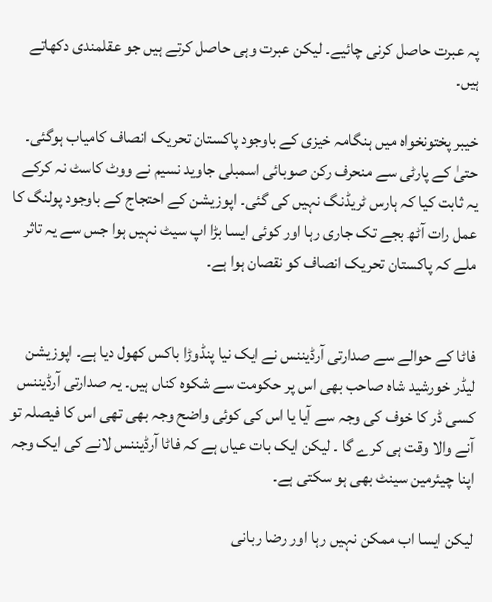پہ عبرت حاصل کرنی چائیے۔ لیکن عبرت وہی حاصل کرتے ہیں جو عقلمندی دکھاتے ہیں۔

خیبر پختونخواہ میں ہنگامہ خیزی کے باوجود پاکستان تحریک انصاف کامیاب ہوگئی۔ حتیٰ کے پارٹی سے منحرف رکن صوبائی اسمبلی جاوید نسیم نے ووٹ کاسٹ نہ کرکے یہ ثابت کیا کہ ہارس ٹریڈنگ نہیں کی گئی۔ اپوزیشن کے احتجاج کے باوجود پولنگ کا عمل رات آٹھ بجے تک جاری رہا اور کوئی ایسا بڑا اپ سیٹ نہیں ہوا جس سے یہ تاثر ملے کہ پاکستان تحریک انصاف کو نقصان ہوا ہے۔


فاٹا کے حوالے سے صدارتی آرڈیننس نے ایک نیا پنڈوڑا باکس کھول دیا ہے۔ اپوزیشن لیڈر خورشید شاہ صاحب بھی اس پر حکومت سے شکوہ کناں ہیں۔ یہ صدارتی آرڈیننس کسی ڈر کا خوف کی وجہ سے آیا یا اس کی کوئی واضح وجہ بھی تھی اس کا فیصلہ تو آنے والا وقت ہی کرے گا ۔ لیکن ایک بات عیاں ہے کہ فاٹا آرڈیننس لانے کی ایک وجہ اپنا چیئرمین سینٹ بھی ہو سکتی ہے۔

لیکن ایسا اب ممکن نہیں رہا اور رضا ربانی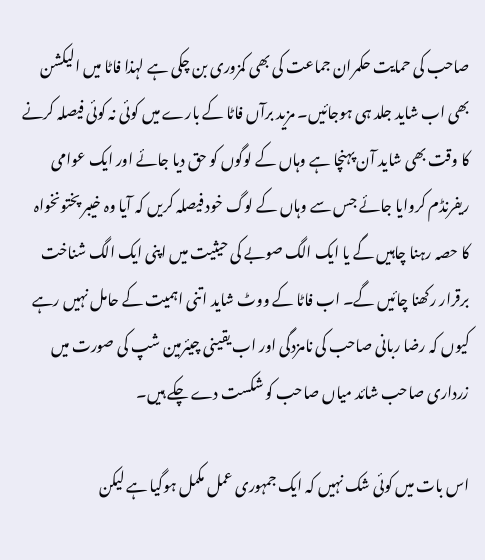صاحب کی حمایت حکمران جماعت کی بھی کمزوری بن چکی ہے لہذا فاٹا میں الیکشن بھی اب شاید جلد ہی ہوجائیں۔ مزید برآں فاٹا کے بارے میں کوئی نہ کوئی فیصلہ کرنے کا وقت بھی شاید آن پہنچا ہے وہاں کے لوگوں کو حق دیا جائے اور ایک عوامی ریفرنڈم کروایا جائے جس سے وہاں کے لوگ خود فیصلہ کریں کہ آیا وہ خیبر پختونخواہ کا حصہ رہنا چاہیں گے یا ایک الگ صوبے کی حیثیت میں اپنی ایک الگ شناخت برقرار رکھنا چائیں گے۔ اب فاٹا کے ووٹ شاید اتنی اہمیت کے حامل نہیں رہے کیوں کہ رضا ربانی صاحب کی نامزدگی اور اب یقینی چیئرمین شپ کی صورت میں زرداری صاحب شائد میاں صاحب کو شکست دے چکے ہیں۔

اس بات میں کوئی شک نہیں کہ ایک جمہوری عمل مکمل ہوگیا ہے لیکن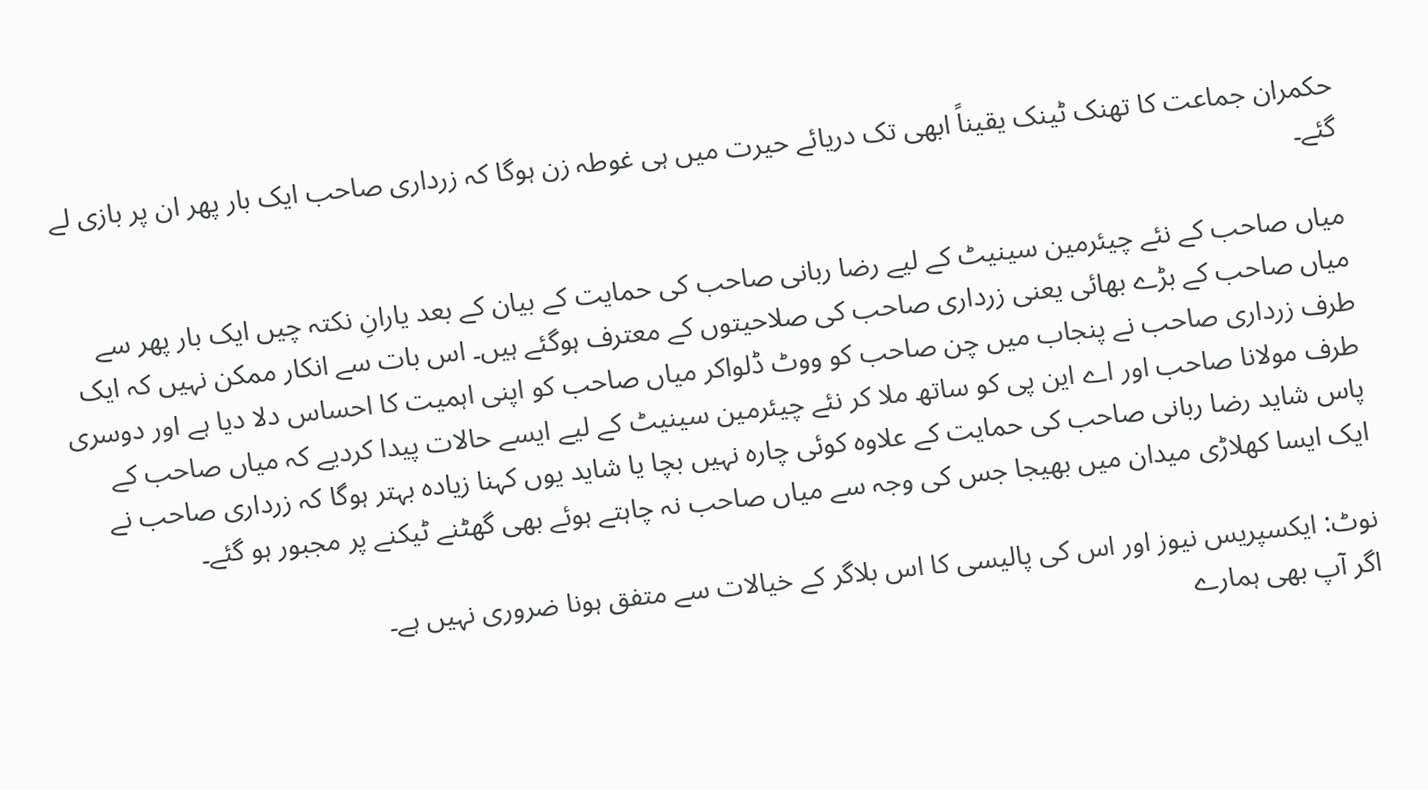حکمران جماعت کا تھنک ٹینک یقیناً ابھی تک دریائے حیرت میں ہی غوطہ زن ہوگا کہ زرداری صاحب ایک بار پھر ان پر بازی لے گئے۔

میاں صاحب کے نئے چیئرمین سینیٹ کے لیے رضا ربانی صاحب کی حمایت کے بیان کے بعد یارانِ نکتہ چیں ایک بار پھر سے میاں صاحب کے بڑے بھائی یعنی زرداری صاحب کی صلاحیتوں کے معترف ہوگئے ہیں۔ اس بات سے انکار ممکن نہیں کہ ایک طرف زرداری صاحب نے پنجاب میں چن صاحب کو ووٹ ڈلواکر میاں صاحب کو اپنی اہمیت کا احساس دلا دیا ہے اور دوسری طرف مولانا صاحب اور اے این پی کو ساتھ ملا کر نئے چیئرمین سینیٹ کے لیے ایسے حالات پیدا کردیے کہ میاں صاحب کے پاس شاید رضا ربانی صاحب کی حمایت کے علاوہ کوئی چارہ نہیں بچا یا شاید یوں کہنا زیادہ بہتر ہوگا کہ زرداری صاحب نے ایک ایسا کھلاڑی میدان میں بھیجا جس کی وجہ سے میاں صاحب نہ چاہتے ہوئے بھی گھٹنے ٹیکنے پر مجبور ہو گئے۔

نوٹ: ایکسپریس نیوز اور اس کی پالیسی کا اس بلاگر کے خیالات سے متفق ہونا ضروری نہیں ہے۔
اگر آپ بھی ہمارے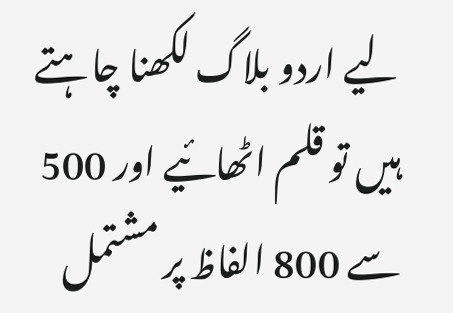لیے اردو بلاگ لکھنا چاہتے ہیں تو قلم اٹھائیے اور 500 سے 800 الفاظ پر مشتمل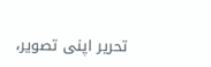تحریر اپنی تصویر،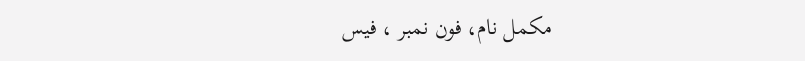مکمل نام، فون نمبر ، فیس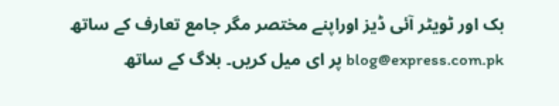بک اور ٹویٹر آئی ڈیز اوراپنے مختصر مگر جامع تعارف کے ساتھ blog@express.com.pk پر ای میل کریں۔ بلاگ کے ساتھ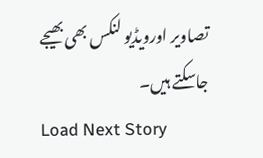تصاویر اورویڈیو لنکس بھی بھیجے جاسکتے ہیں۔
Load Next Story